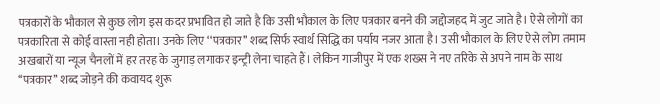पत्रकारों के भौकाल से कुछ लोग इस कदर प्रभावित हो जाते है कि उसी भौकाल के लिए पत्रकार बनने की जद्दोजहद में जुट जाते है। ऐसे लोगों का पत्रकारिता से कोई वास्ता नही होता। उनके लिए ‘‘पत्रकार’’ शब्द सिर्फ स्वार्थ सिद्धि का पर्याय नजर आता है। उसी भौकाल के लिए ऐसे लोग तमाम अखबारों या न्यूज चैनलों में हर तरह के जुगाड़ लगाकर इन्ट्री लेना चाहते हैं। लेकिन गाजीपुर में एक शख्स ने नए तरिके से अपने नाम के साथ ‘‘पत्रकार’’ शब्द जोड़ने की कवायद शुरू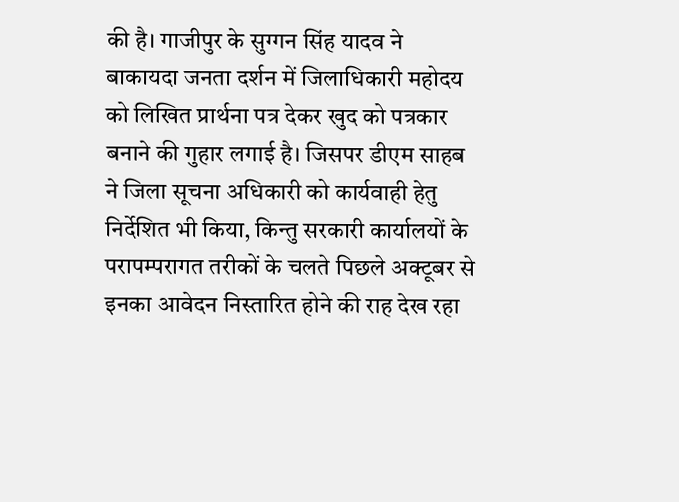की है। गाजीपुर के सुग्गन सिंह यादव ने बाकायदा जनता दर्शन में जिलाधिकारी महोदय को लिखित प्रार्थना पत्र देकर खुद को पत्रकार बनाने की गुहार लगाई है। जिसपर डीएम साहब ने जिला सूचना अधिकारी को कार्यवाही हेतु निर्देशित भी किया, किन्तु सरकारी कार्यालयों के परापम्परागत तरीकों के चलते पिछले अक्टूबर से इनका आवेदन निस्तारित होने की राह देख रहा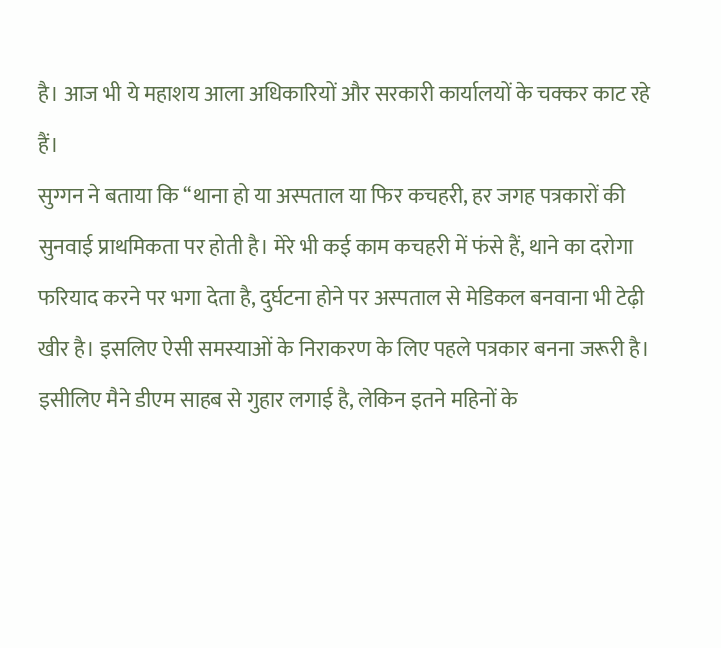है। आज भी ये महाशय आला अधिकारियों और सरकारी कार्यालयों के चक्कर काट रहे हैं।
सुग्गन ने बताया कि ‘‘थाना हो या अस्पताल या फिर कचहरी, हर जगह पत्रकारों की सुनवाई प्राथमिकता पर होती है। मेरे भी कई काम कचहरी में फंसे हैं, थाने का दरोगा फरियाद करने पर भगा देता है, दुर्घटना होने पर अस्पताल से मेडिकल बनवाना भी टेढ़ी खीर है। इसलिए ऐसी समस्याओं के निराकरण के लिए पहले पत्रकार बनना जरूरी है। इसीलिए मैने डीएम साहब से गुहार लगाई है, लेकिन इतने महिनों के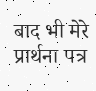बाद भी मेरे प्रार्थना पत्र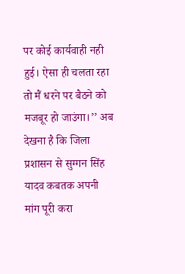पर कोई कार्यवाही नही हुई। ऐसा ही चलता रहा तो मैं धरने पर बैठने को मजबूर हो जाउंगा।’’ अब देखना है कि जिला प्रशासन से सुग्गन सिंह यादव कबतक अपनी मांग पूरी करा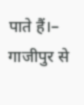पाते हैं।– गाजीपुर से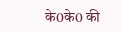के0के0 की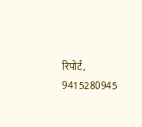रिपोर्ट, 9415280945